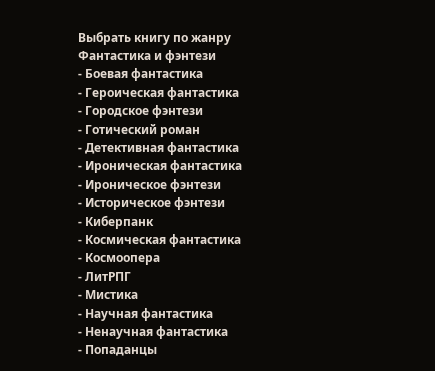Выбрать книгу по жанру
Фантастика и фэнтези
- Боевая фантастика
- Героическая фантастика
- Городское фэнтези
- Готический роман
- Детективная фантастика
- Ироническая фантастика
- Ироническое фэнтези
- Историческое фэнтези
- Киберпанк
- Космическая фантастика
- Космоопера
- ЛитРПГ
- Мистика
- Научная фантастика
- Ненаучная фантастика
- Попаданцы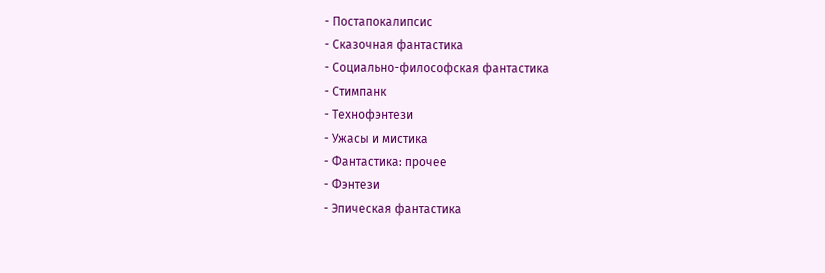- Постапокалипсис
- Сказочная фантастика
- Социально-философская фантастика
- Стимпанк
- Технофэнтези
- Ужасы и мистика
- Фантастика: прочее
- Фэнтези
- Эпическая фантастика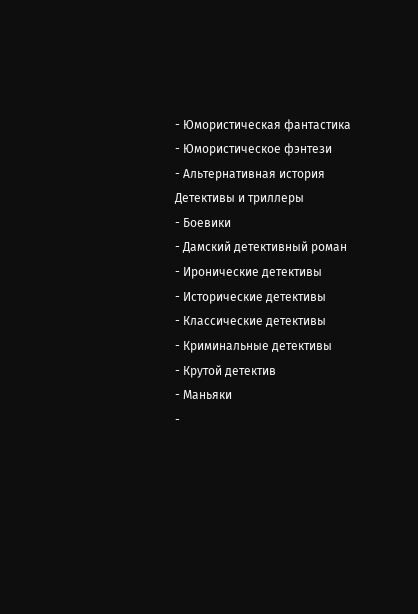- Юмористическая фантастика
- Юмористическое фэнтези
- Альтернативная история
Детективы и триллеры
- Боевики
- Дамский детективный роман
- Иронические детективы
- Исторические детективы
- Классические детективы
- Криминальные детективы
- Крутой детектив
- Маньяки
-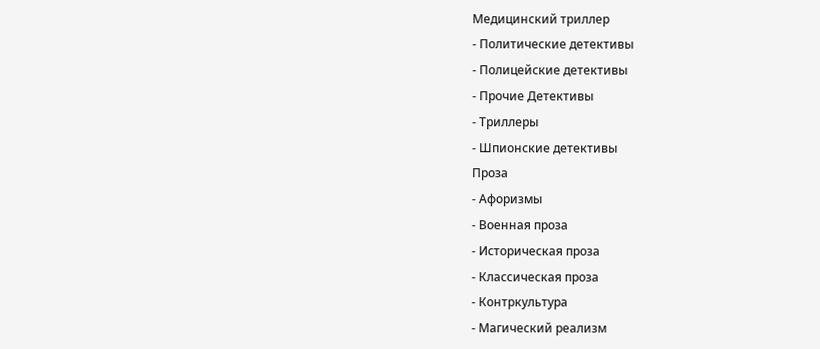Медицинский триллер
- Политические детективы
- Полицейские детективы
- Прочие Детективы
- Триллеры
- Шпионские детективы
Проза
- Афоризмы
- Военная проза
- Историческая проза
- Классическая проза
- Контркультура
- Магический реализм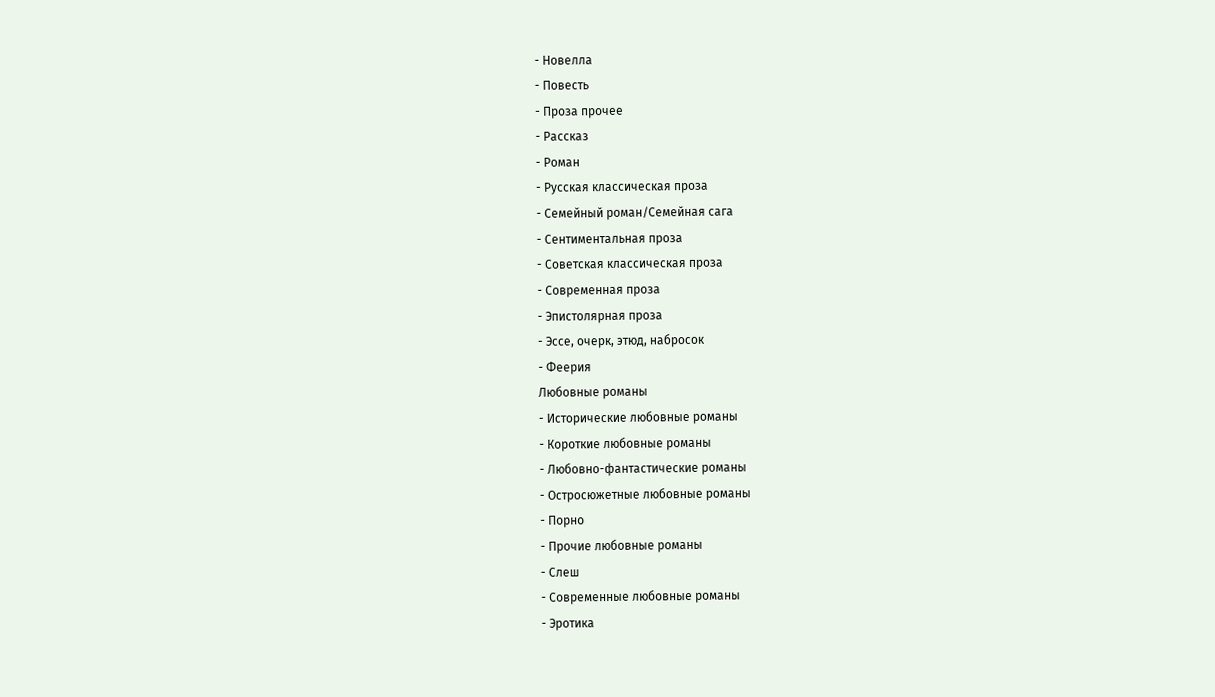- Новелла
- Повесть
- Проза прочее
- Рассказ
- Роман
- Русская классическая проза
- Семейный роман/Семейная сага
- Сентиментальная проза
- Советская классическая проза
- Современная проза
- Эпистолярная проза
- Эссе, очерк, этюд, набросок
- Феерия
Любовные романы
- Исторические любовные романы
- Короткие любовные романы
- Любовно-фантастические романы
- Остросюжетные любовные романы
- Порно
- Прочие любовные романы
- Слеш
- Современные любовные романы
- Эротика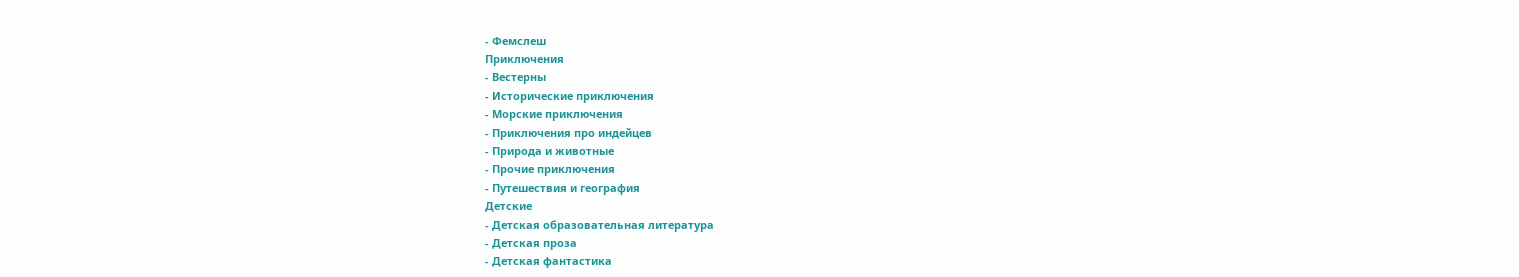- Фемслеш
Приключения
- Вестерны
- Исторические приключения
- Морские приключения
- Приключения про индейцев
- Природа и животные
- Прочие приключения
- Путешествия и география
Детские
- Детская образовательная литература
- Детская проза
- Детская фантастика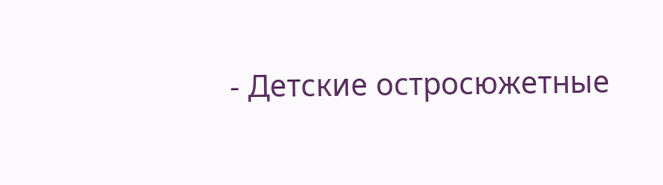- Детские остросюжетные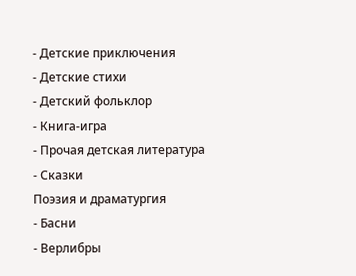- Детские приключения
- Детские стихи
- Детский фольклор
- Книга-игра
- Прочая детская литература
- Сказки
Поэзия и драматургия
- Басни
- Верлибры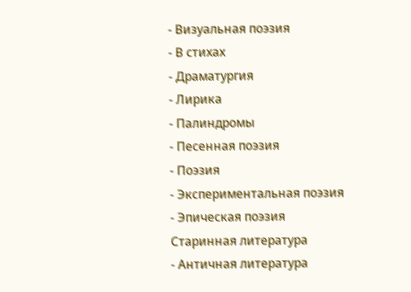- Визуальная поэзия
- В стихах
- Драматургия
- Лирика
- Палиндромы
- Песенная поэзия
- Поэзия
- Экспериментальная поэзия
- Эпическая поэзия
Старинная литература
- Античная литература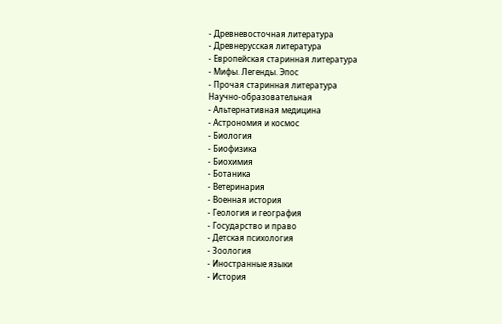- Древневосточная литература
- Древнерусская литература
- Европейская старинная литература
- Мифы. Легенды. Эпос
- Прочая старинная литература
Научно-образовательная
- Альтернативная медицина
- Астрономия и космос
- Биология
- Биофизика
- Биохимия
- Ботаника
- Ветеринария
- Военная история
- Геология и география
- Государство и право
- Детская психология
- Зоология
- Иностранные языки
- История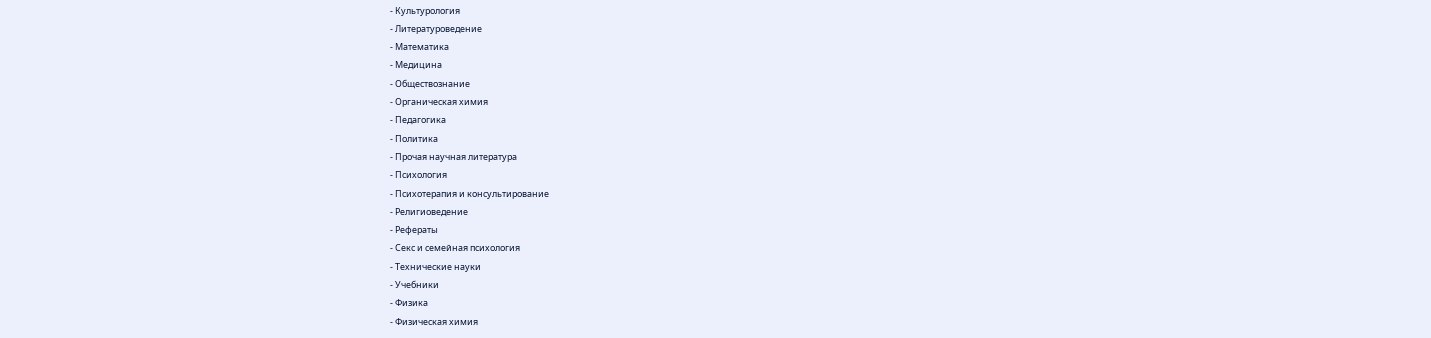- Культурология
- Литературоведение
- Математика
- Медицина
- Обществознание
- Органическая химия
- Педагогика
- Политика
- Прочая научная литература
- Психология
- Психотерапия и консультирование
- Религиоведение
- Рефераты
- Секс и семейная психология
- Технические науки
- Учебники
- Физика
- Физическая химия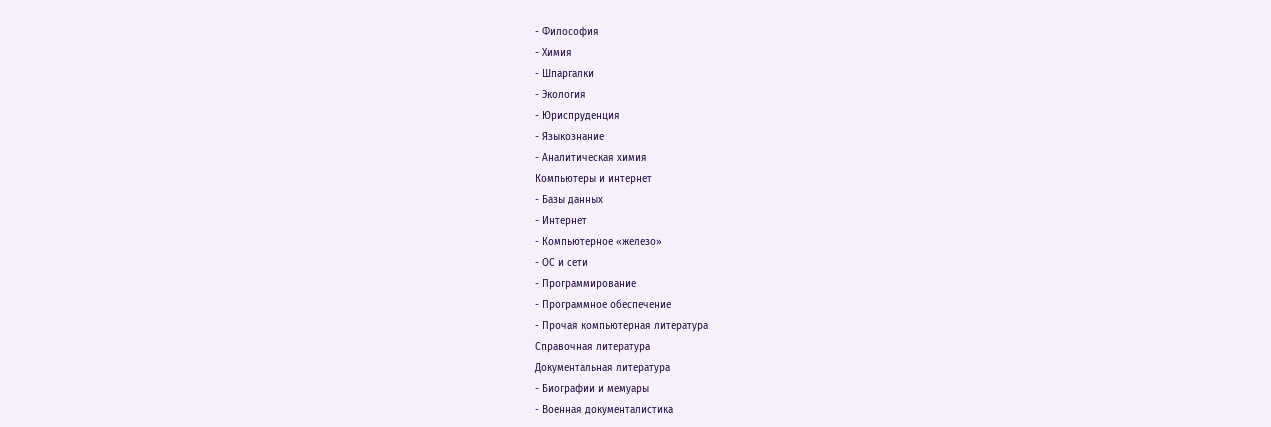- Философия
- Химия
- Шпаргалки
- Экология
- Юриспруденция
- Языкознание
- Аналитическая химия
Компьютеры и интернет
- Базы данных
- Интернет
- Компьютерное «железо»
- ОС и сети
- Программирование
- Программное обеспечение
- Прочая компьютерная литература
Справочная литература
Документальная литература
- Биографии и мемуары
- Военная документалистика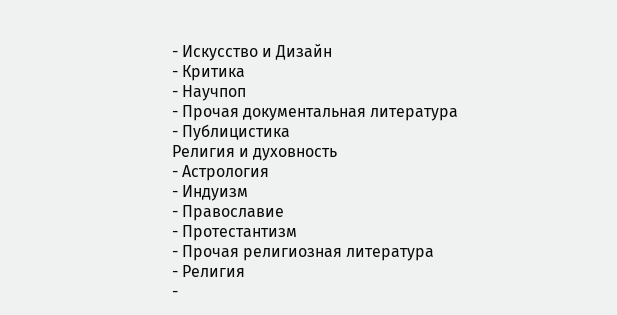- Искусство и Дизайн
- Критика
- Научпоп
- Прочая документальная литература
- Публицистика
Религия и духовность
- Астрология
- Индуизм
- Православие
- Протестантизм
- Прочая религиозная литература
- Религия
-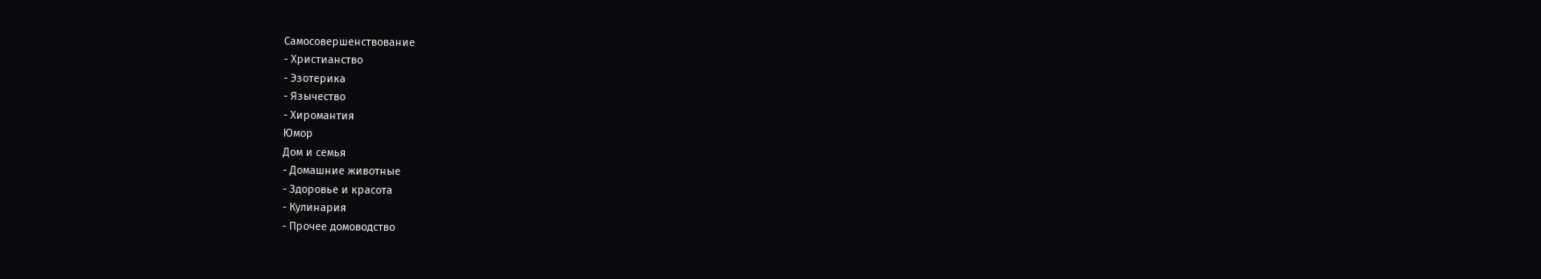Самосовершенствование
- Христианство
- Эзотерика
- Язычество
- Хиромантия
Юмор
Дом и семья
- Домашние животные
- Здоровье и красота
- Кулинария
- Прочее домоводство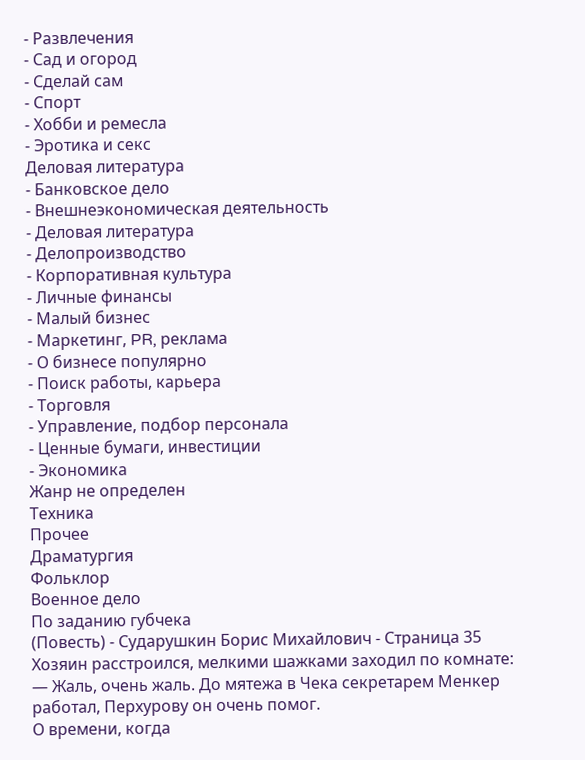- Развлечения
- Сад и огород
- Сделай сам
- Спорт
- Хобби и ремесла
- Эротика и секс
Деловая литература
- Банковское дело
- Внешнеэкономическая деятельность
- Деловая литература
- Делопроизводство
- Корпоративная культура
- Личные финансы
- Малый бизнес
- Маркетинг, PR, реклама
- О бизнесе популярно
- Поиск работы, карьера
- Торговля
- Управление, подбор персонала
- Ценные бумаги, инвестиции
- Экономика
Жанр не определен
Техника
Прочее
Драматургия
Фольклор
Военное дело
По заданию губчека
(Повесть) - Сударушкин Борис Михайлович - Страница 35
Хозяин расстроился, мелкими шажками заходил по комнате:
— Жаль, очень жаль. До мятежа в Чека секретарем Менкер работал, Перхурову он очень помог.
О времени, когда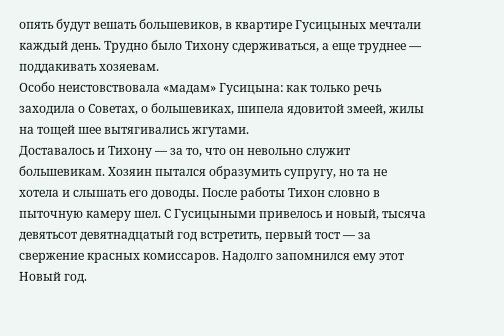опять будут вешать большевиков, в квартире Гусицыных мечтали каждый день. Трудно было Тихону сдерживаться, а еще труднее — поддакивать хозяевам.
Особо неистовствовала «мадам» Гусицына: как только речь заходила о Советах, о большевиках, шипела ядовитой змеей, жилы на тощей шее вытягивались жгутами.
Доставалось и Тихону — за то, что он невольно служит большевикам. Хозяин пытался образумить супругу, но та не хотела и слышать его доводы. После работы Тихон словно в пыточную камеру шел. С Гусицыными привелось и новый, тысяча девятьсот девятнадцатый год встретить, первый тост — за свержение красных комиссаров. Надолго запомнился ему этот Новый год.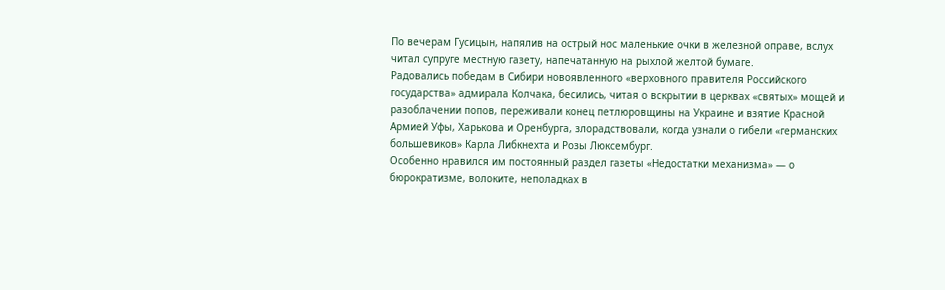По вечерам Гусицын, напялив на острый нос маленькие очки в железной оправе, вслух читал супруге местную газету, напечатанную на рыхлой желтой бумаге.
Радовались победам в Сибири новоявленного «верховного правителя Российского государства» адмирала Колчака, бесились, читая о вскрытии в церквах «святых» мощей и разоблачении попов, переживали конец петлюровщины на Украине и взятие Красной Армией Уфы, Харькова и Оренбурга, злорадствовали, когда узнали о гибели «германских большевиков» Карла Либкнехта и Розы Люксембург.
Особенно нравился им постоянный раздел газеты «Недостатки механизма» — о бюрократизме, волоките, неполадках в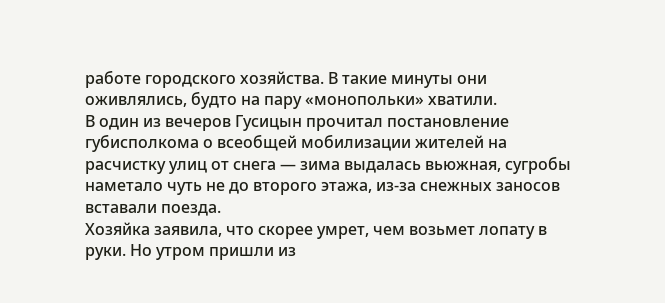работе городского хозяйства. В такие минуты они оживлялись, будто на пару «монопольки» хватили.
В один из вечеров Гусицын прочитал постановление губисполкома о всеобщей мобилизации жителей на расчистку улиц от снега — зима выдалась вьюжная, сугробы наметало чуть не до второго этажа, из-за снежных заносов вставали поезда.
Хозяйка заявила, что скорее умрет, чем возьмет лопату в руки. Но утром пришли из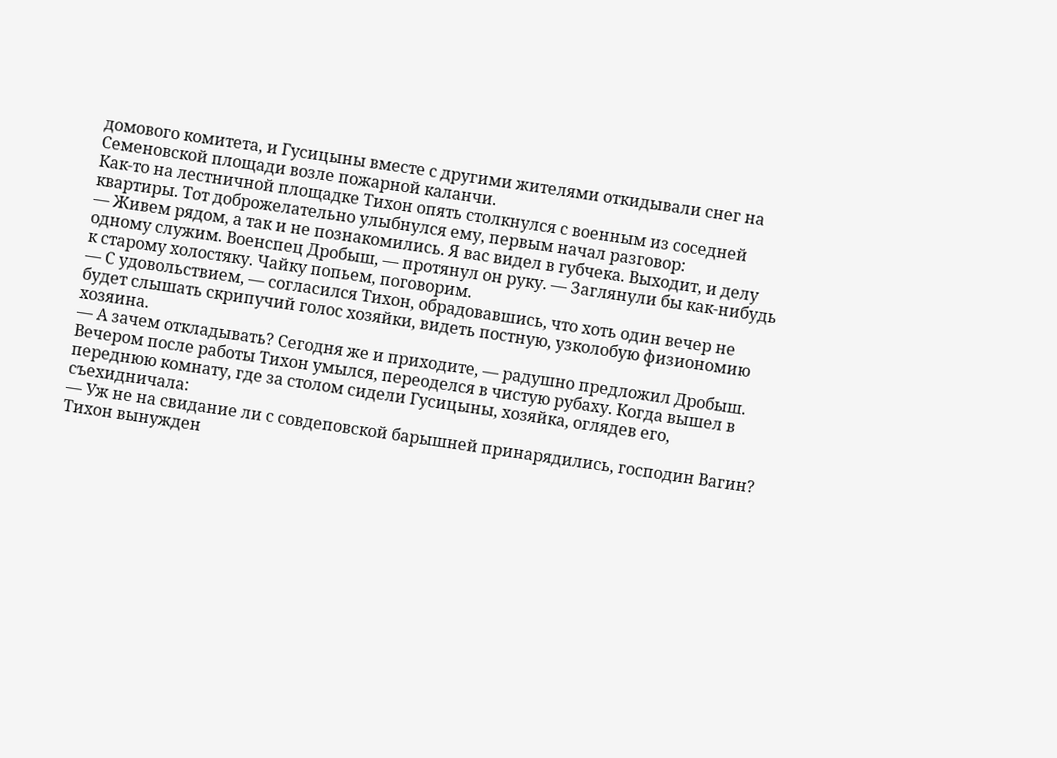домового комитета, и Гусицыны вместе с другими жителями откидывали снег на Семеновской площади возле пожарной каланчи.
Как-то на лестничной площадке Тихон опять столкнулся с военным из соседней квартиры. Тот доброжелательно улыбнулся ему, первым начал разговор:
— Живем рядом, а так и не познакомились. Я вас видел в губчека. Выходит, и делу одному служим. Военспец Дробыш, — протянул он руку. — Заглянули бы как-нибудь к старому холостяку. Чайку попьем, поговорим.
— С удовольствием, — согласился Тихон, обрадовавшись, что хоть один вечер не будет слышать скрипучий голос хозяйки, видеть постную, узколобую физиономию хозяина.
— А зачем откладывать? Сегодня же и приходите, — радушно предложил Дробыш.
Вечером после работы Тихон умылся, переоделся в чистую рубаху. Когда вышел в переднюю комнату, где за столом сидели Гусицыны, хозяйка, оглядев его, съехидничала:
— Уж не на свидание ли с совдеповской барышней принарядились, господин Вагин?
Тихон вынужден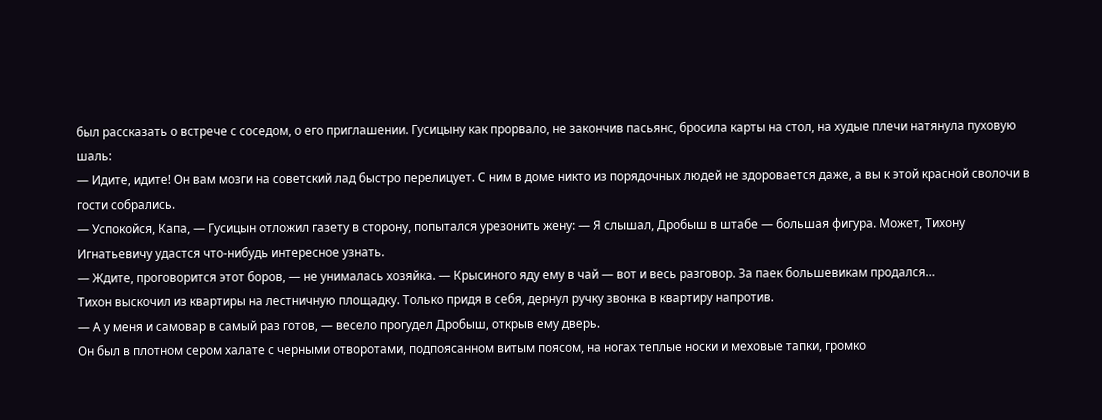был рассказать о встрече с соседом, о его приглашении. Гусицыну как прорвало, не закончив пасьянс, бросила карты на стол, на худые плечи натянула пуховую шаль:
— Идите, идите! Он вам мозги на советский лад быстро перелицует. С ним в доме никто из порядочных людей не здоровается даже, а вы к этой красной сволочи в гости собрались.
— Успокойся, Капа, — Гусицын отложил газету в сторону, попытался урезонить жену: — Я слышал, Дробыш в штабе — большая фигура. Может, Тихону Игнатьевичу удастся что-нибудь интересное узнать.
— Ждите, проговорится этот боров, — не унималась хозяйка. — Крысиного яду ему в чай — вот и весь разговор. За паек большевикам продался…
Тихон выскочил из квартиры на лестничную площадку. Только придя в себя, дернул ручку звонка в квартиру напротив.
— А у меня и самовар в самый раз готов, — весело прогудел Дробыш, открыв ему дверь.
Он был в плотном сером халате с черными отворотами, подпоясанном витым поясом, на ногах теплые носки и меховые тапки, громко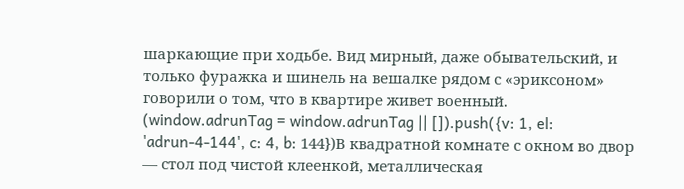шаркающие при ходьбе. Вид мирный, даже обывательский, и только фуражка и шинель на вешалке рядом с «эриксоном» говорили о том, что в квартире живет военный.
(window.adrunTag = window.adrunTag || []).push({v: 1, el: 'adrun-4-144', c: 4, b: 144})В квадратной комнате с окном во двор — стол под чистой клеенкой, металлическая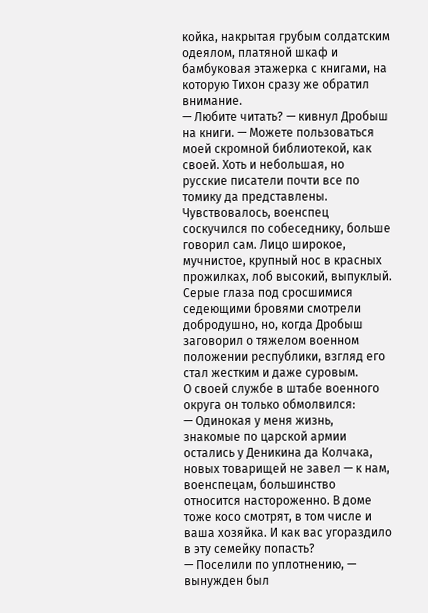койка, накрытая грубым солдатским одеялом, платяной шкаф и бамбуковая этажерка с книгами, на которую Тихон сразу же обратил внимание.
— Любите читать? — кивнул Дробыш на книги. — Можете пользоваться моей скромной библиотекой, как своей. Хоть и небольшая, но русские писатели почти все по томику да представлены.
Чувствовалось, военспец соскучился по собеседнику, больше говорил сам. Лицо широкое, мучнистое, крупный нос в красных прожилках, лоб высокий, выпуклый. Серые глаза под сросшимися седеющими бровями смотрели добродушно, но, когда Дробыш заговорил о тяжелом военном положении республики, взгляд его стал жестким и даже суровым.
О своей службе в штабе военного округа он только обмолвился:
— Одинокая у меня жизнь, знакомые по царской армии остались у Деникина да Колчака, новых товарищей не завел — к нам, военспецам, большинство относится настороженно. В доме тоже косо смотрят, в том числе и ваша хозяйка. И как вас угораздило в эту семейку попасть?
— Поселили по уплотнению, — вынужден был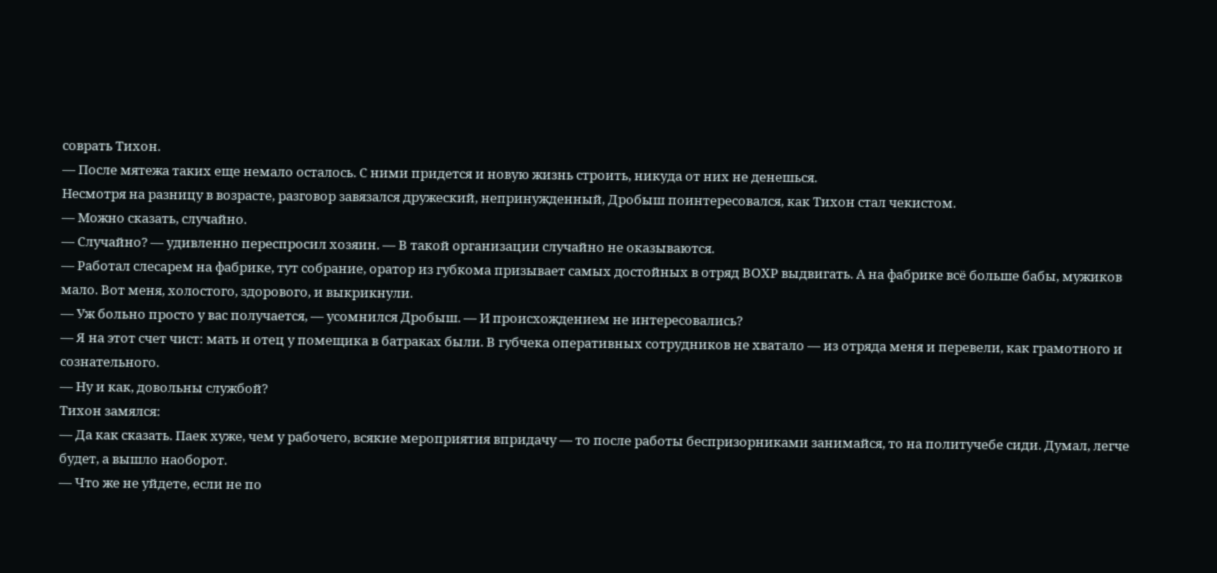соврать Тихон.
— После мятежа таких еще немало осталось. С ними придется и новую жизнь строить, никуда от них не денешься.
Несмотря на разницу в возрасте, разговор завязался дружеский, непринужденный, Дробыш поинтересовался, как Тихон стал чекистом.
— Можно сказать, случайно.
— Случайно? — удивленно переспросил хозяин. — В такой организации случайно не оказываются.
— Работал слесарем на фабрике, тут собрание, оратор из губкома призывает самых достойных в отряд ВОХР выдвигать. А на фабрике всё больше бабы, мужиков мало. Вот меня, холостого, здорового, и выкрикнули.
— Уж больно просто у вас получается, — усомнился Дробыш. — И происхождением не интересовались?
— Я на этот счет чист: мать и отец у помещика в батраках были. В губчека оперативных сотрудников не хватало — из отряда меня и перевели, как грамотного и сознательного.
— Ну и как, довольны службой?
Тихон замялся:
— Да как сказать. Паек хуже, чем у рабочего, всякие мероприятия впридачу — то после работы беспризорниками занимайся, то на политучебе сиди. Думал, легче будет, а вышло наоборот.
— Что же не уйдете, если не по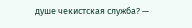душе чекистская служба? —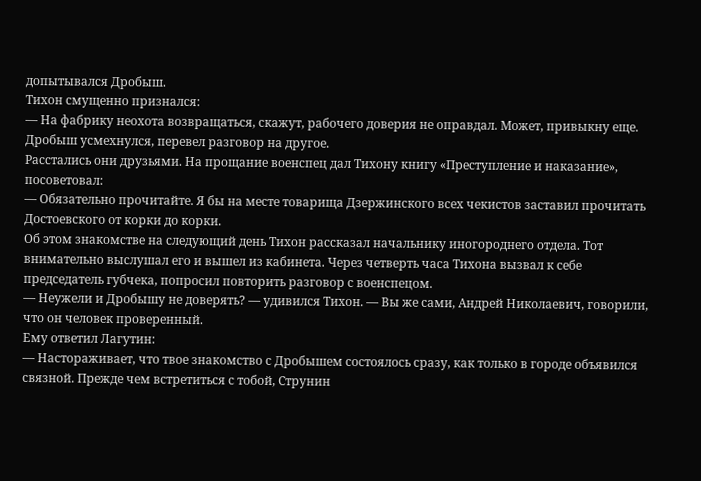допытывался Дробыш.
Тихон смущенно признался:
— На фабрику неохота возвращаться, скажут, рабочего доверия не оправдал. Может, привыкну еще.
Дробыш усмехнулся, перевел разговор на другое.
Расстались они друзьями. На прощание военспец дал Тихону книгу «Преступление и наказание», посоветовал:
— Обязательно прочитайте. Я бы на месте товарища Дзержинского всех чекистов заставил прочитать Достоевского от корки до корки.
Об этом знакомстве на следующий день Тихон рассказал начальнику иногороднего отдела. Тот внимательно выслушал его и вышел из кабинета. Через четверть часа Тихона вызвал к себе председатель губчека, попросил повторить разговор с военспецом.
— Неужели и Дробышу не доверять? — удивился Тихон. — Вы же сами, Андрей Николаевич, говорили, что он человек проверенный.
Ему ответил Лагутин:
— Настораживает, что твое знакомство с Дробышем состоялось сразу, как только в городе объявился связной. Прежде чем встретиться с тобой, Струнин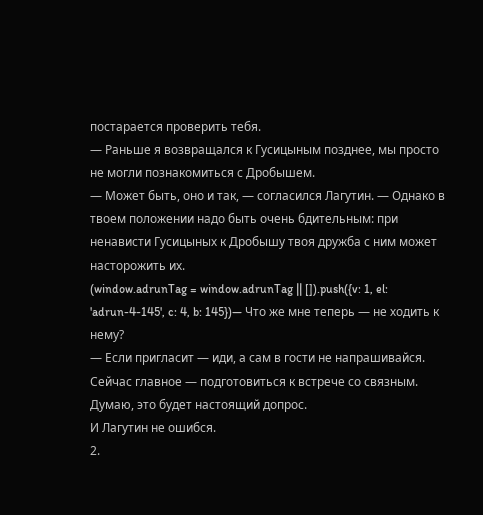постарается проверить тебя.
— Раньше я возвращался к Гусицыным позднее, мы просто не могли познакомиться с Дробышем.
— Может быть, оно и так, — согласился Лагутин. — Однако в твоем положении надо быть очень бдительным: при ненависти Гусицыных к Дробышу твоя дружба с ним может насторожить их.
(window.adrunTag = window.adrunTag || []).push({v: 1, el: 'adrun-4-145', c: 4, b: 145})— Что же мне теперь — не ходить к нему?
— Если пригласит — иди, а сам в гости не напрашивайся. Сейчас главное — подготовиться к встрече со связным. Думаю, это будет настоящий допрос.
И Лагутин не ошибся.
2.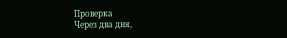Проверка
Через два дня,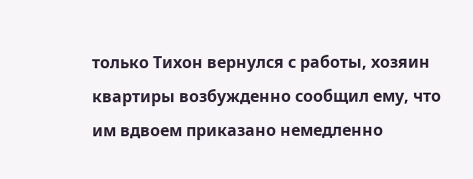только Тихон вернулся с работы, хозяин квартиры возбужденно сообщил ему, что им вдвоем приказано немедленно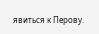явиться к Перову.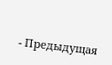- Предыдущая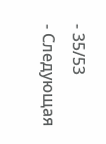- 35/53
- Следующая